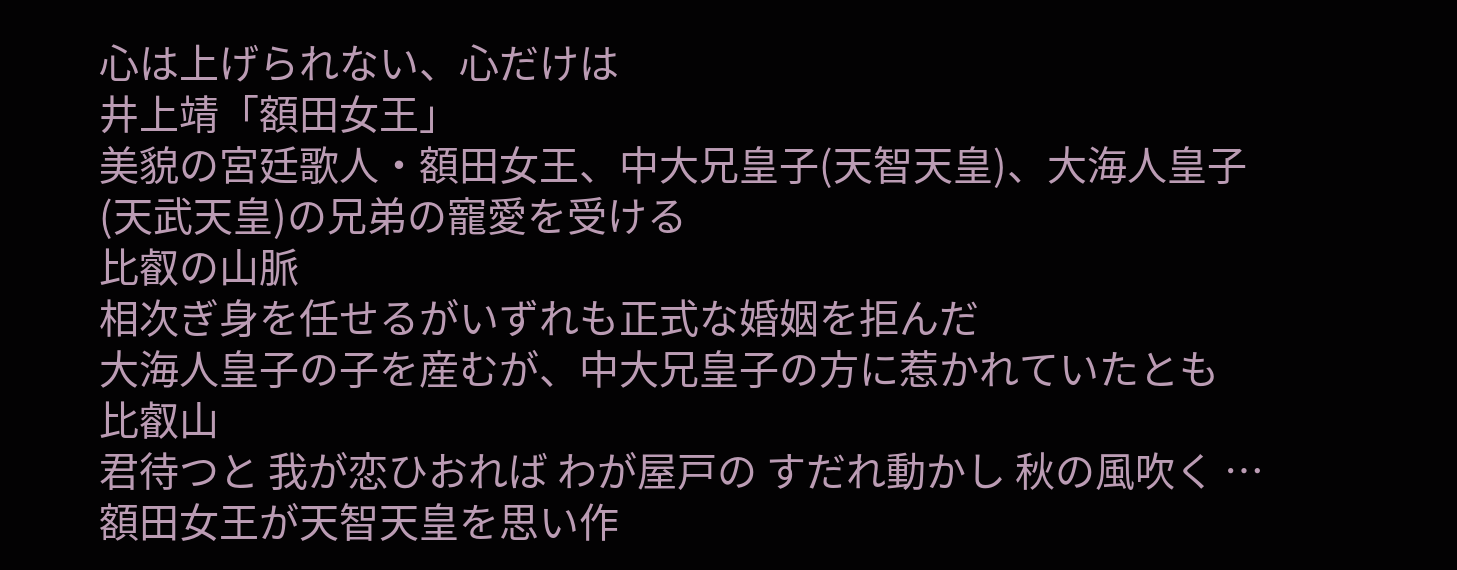心は上げられない、心だけは
井上靖「額田女王」
美貌の宮廷歌人・額田女王、中大兄皇子(天智天皇)、大海人皇子(天武天皇)の兄弟の寵愛を受ける
比叡の山脈
相次ぎ身を任せるがいずれも正式な婚姻を拒んだ
大海人皇子の子を産むが、中大兄皇子の方に惹かれていたとも
比叡山
君待つと 我が恋ひおれば わが屋戸の すだれ動かし 秋の風吹く …額田女王が天智天皇を思い作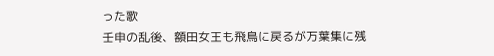った歌
壬申の乱後、額田女王も飛鳥に戻るが万葉集に残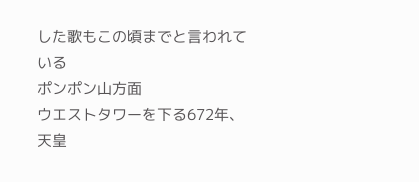した歌もこの頃までと言われている
ポンポン山方面
ウエストタワーを下る672年、天皇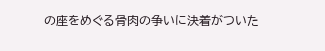の座をめぐる骨肉の争いに決着がついた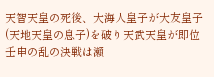天智天皇の死後、大海人皇子が大友皇子(天地天皇の息子)を破り天武天皇が即位
壬申の乱の決戦は瀬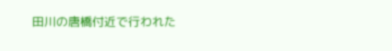田川の唐橋付近で行われた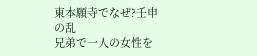東本願寺でなぜ?壬申の乱
兄弟で一人の女性を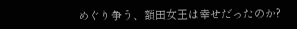めぐり争う、額田女王は幸せだったのか?